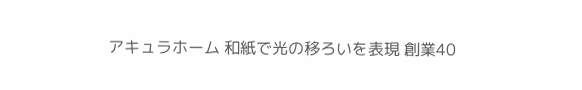アキュラホーム 和紙で光の移ろいを表現 創業40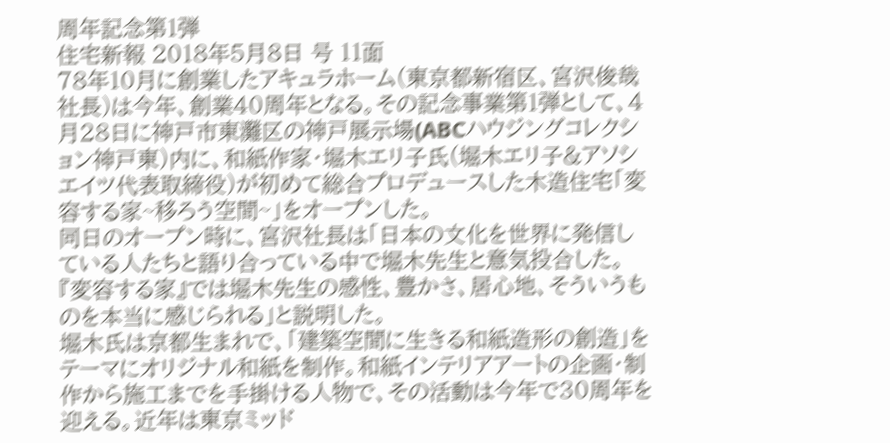周年記念第1弾
住宅新報 2018年5月8日 号 11面
78年10月に創業したアキュラホーム(東京都新宿区、宮沢俊哉社長)は今年、創業40周年となる。その記念事業第1弾として、4月28日に神戸市東灘区の神戸展示場(ABCハウジングコレクション神戸東)内に、和紙作家・堀木エリ子氏(堀木エリ子&アソシエイツ代表取締役)が初めて総合プロデュースした木造住宅「変容する家~移ろう空間~」をオープンした。
同日のオープン時に、宮沢社長は「日本の文化を世界に発信している人たちと語り合っている中で堀木先生と意気投合した。『変容する家』では堀木先生の感性、豊かさ、居心地、そういうものを本当に感じられる」と説明した。
堀木氏は京都生まれで、「建築空間に生きる和紙造形の創造」をテーマにオリジナル和紙を制作。和紙インテリアアートの企画・制作から施工までを手掛ける人物で、その活動は今年で30周年を迎える。近年は東京ミッド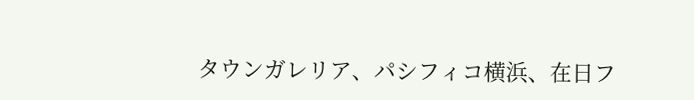タウンガレリア、パシフィコ横浜、在日フ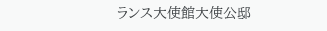ランス大使館大使公邸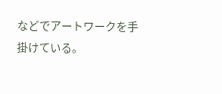などでアートワークを手掛けている。